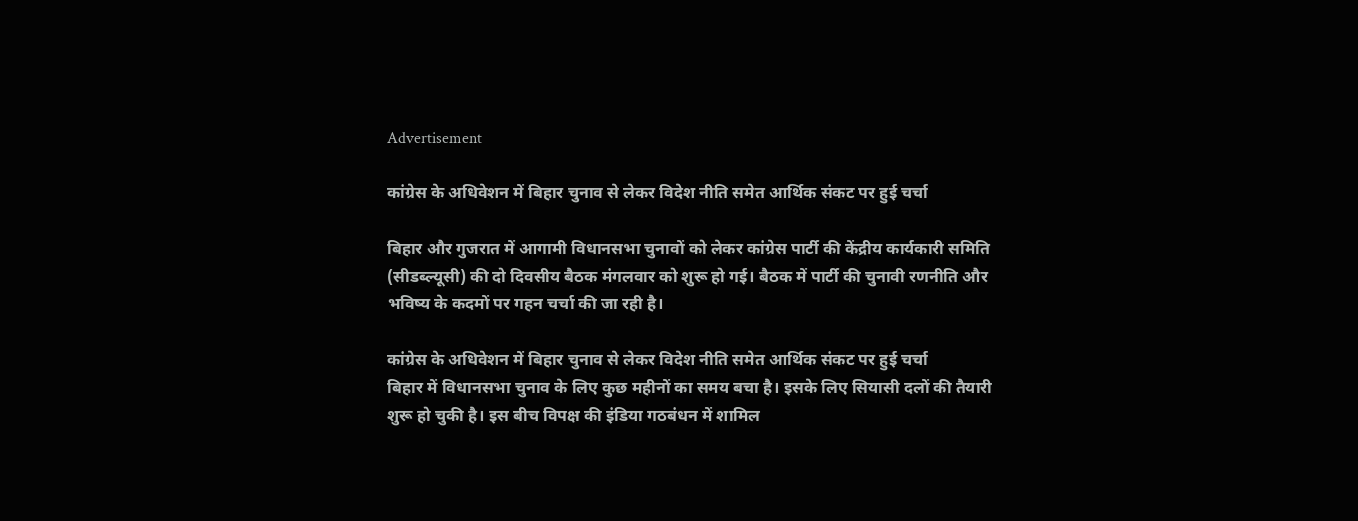Advertisement

कांग्रेस के अधिवेशन में बिहार चुनाव से लेकर विदेश नीति समेत आर्थिक संकट पर हुई चर्चा

बिहार और गुजरात में आगामी विधानसभा चुनावों को लेकर कांग्रेस पार्टी की केंद्रीय कार्यकारी समिति (सीडब्ल्यूसी) की दो दिवसीय बैठक मंगलवार को शुरू हो गई। बैठक में पार्टी की चुनावी रणनीति और भविष्य के कदमों पर गहन चर्चा की जा रही है।

कांग्रेस के अधिवेशन में बिहार चुनाव से लेकर विदेश नीति समेत आर्थिक संकट पर हुई चर्चा
बिहार में विधानसभा चुनाव के लिए कुछ महीनों का समय बचा है। इसके लिए सियासी दलों की तैयारी शुरू हो चुकी है। इस बीच विपक्ष की इंडिया गठबंधन में शामिल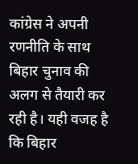कांग्रेस ने अपनी रणनीति के साथ बिहार चुनाव की अलग से तैयारी कर रही है। यही वजह है कि बिहार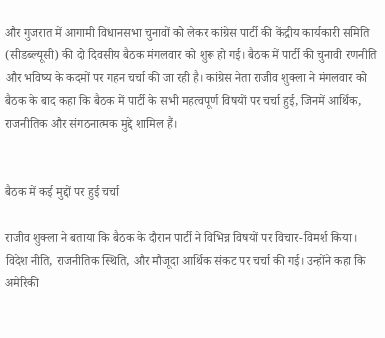और गुजरात में आगामी विधानसभा चुनावों को लेकर कांग्रेस पार्टी की केंद्रीय कार्यकारी समिति (सीडब्ल्यूसी) की दो दिवसीय बैठक मंगलवार को शुरू हो गई। बैठक में पार्टी की चुनावी रणनीति और भविष्य के कदमों पर गहन चर्चा की जा रही है। कांग्रेस नेता राजीव शुक्ला ने मंगलवार को बैठक के बाद कहा कि बैठक में पार्टी के सभी महत्वपूर्ण विषयों पर चर्चा हुई, जिनमें आर्थिक, राजनीतिक और संगठनात्मक मुद्दे शामिल हैं।


बैठक में कई मुद्दों पर हुई चर्चा

राजीव शुक्ला ने बताया कि बैठक के दौरान पार्टी ने विभिन्न विषयों पर विचार-विमर्श किया। विदेश नीति, राजनीतिक स्थिति, और मौजूदा आर्थिक संकट पर चर्चा की गई। उन्होंने कहा कि अमेरिकी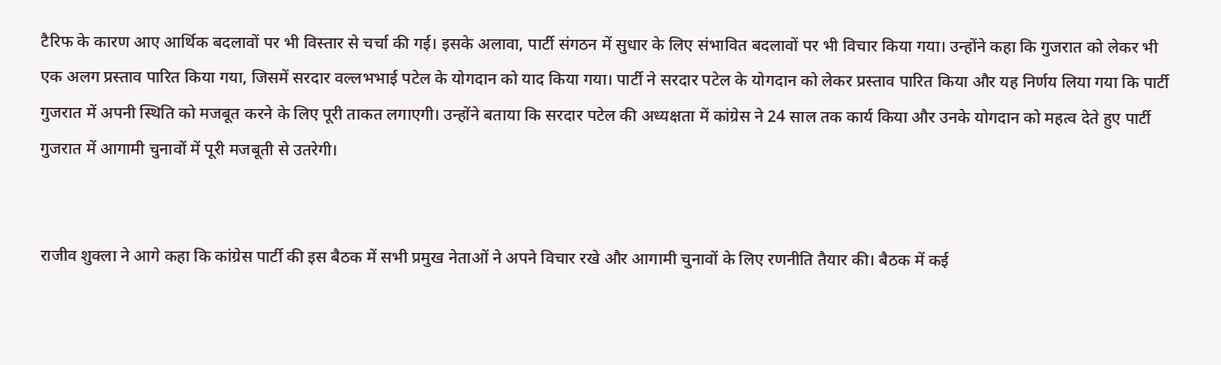टैरिफ के कारण आए आर्थिक बदलावों पर भी विस्तार से चर्चा की गई। इसके अलावा, पार्टी संगठन में सुधार के लिए संभावित बदलावों पर भी विचार किया गया। उन्होंने कहा कि गुजरात को लेकर भी एक अलग प्रस्ताव पारित किया गया, जिसमें सरदार वल्लभभाई पटेल के योगदान को याद किया गया। पार्टी ने सरदार पटेल के योगदान को लेकर प्रस्ताव पारित किया और यह निर्णय लिया गया कि पार्टी गुजरात में अपनी स्थिति को मजबूत करने के लिए पूरी ताकत लगाएगी। उन्होंने बताया कि सरदार पटेल की अध्‍यक्षता में कांग्रेस ने 24 साल तक कार्य किया और उनके योगदान को महत्व देते हुए पार्टी गुजरात में आगामी चुनावों में पूरी मजबूती से उतरेगी।


राजीव शुक्ला ने आगे कहा कि कांग्रेस पार्टी की इस बैठक में सभी प्रमुख नेताओं ने अपने विचार रखे और आगामी चुनावों के लिए रणनीति तैयार की। बैठक में कई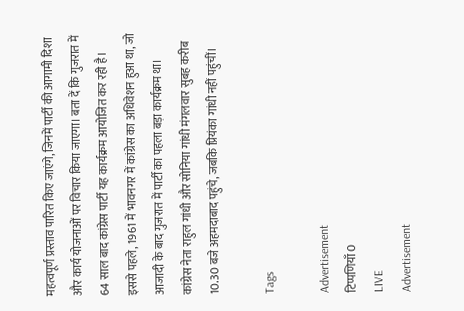महत्वपूर्ण प्रस्ताव पारित किए जाएंगे, जिनमें पार्टी की आगामी दिशा और कार्य योजनाओं पर विचार किया जाएगा। बता दें कि गुजरात में 64 साल बाद कांग्रेस पार्टी यह कार्यक्रम आयोजित कर रही है। इससे पहले, 1961 में भावनगर में कांग्रेस का अधिवेशन हुआ था, जो आजादी के बाद गुजरात में पार्टी का पहला बड़ा कार्यक्रम था। कांग्रेस नेता राहुल गांधी और सोनिया गांधी मंगलवार सुबह करीब 10.30 बजे अहमदाबाद पहुंचे, जबकि प्रियंका गांधी नहीं पहुंचीं।

Tags

Advertisement
टिप्पणियाँ 0
LIVE
Advertisement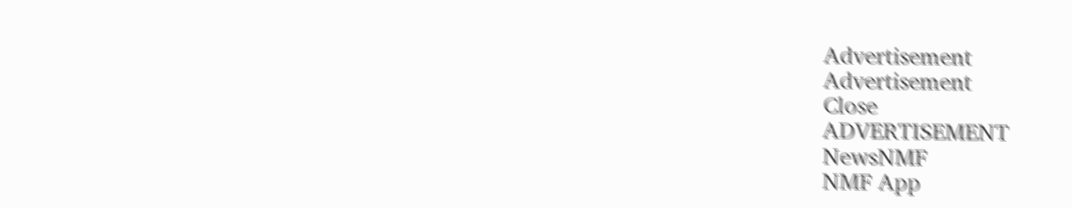Advertisement
Advertisement
Close
ADVERTISEMENT
NewsNMF
NMF App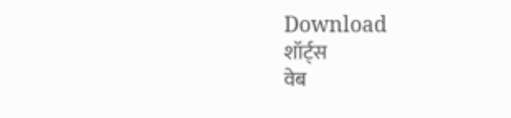Download
शॉर्ट्स
वेब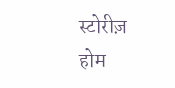स्टोरीज़
होम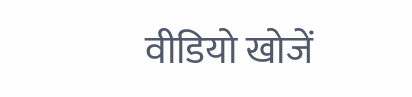वीडियो खोजें